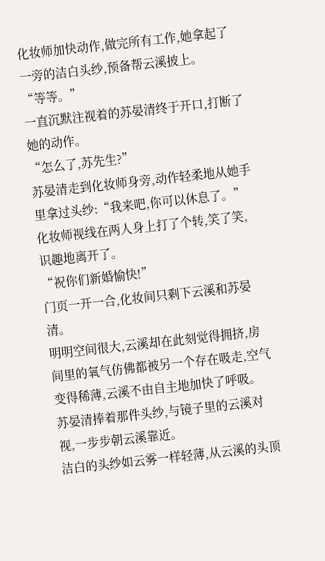化妆师加快动作,做完所有工作,她拿起了一旁的洁白头纱,预备帮云溪披上。
“等等。”
一直沉默注视着的苏晏清终于开口,打断了她的动作。
“怎么了,苏先生?”
苏晏清走到化妆师身旁,动作轻柔地从她手里拿过头纱:“我来吧,你可以休息了。”
化妆师视线在两人身上打了个转,笑了笑,识趣地离开了。
“祝你们新婚愉快!”
门页一开一合,化妆间只剩下云溪和苏晏清。
明明空间很大,云溪却在此刻觉得拥挤,房间里的氧气仿佛都被另一个存在吸走,空气变得稀薄,云溪不由自主地加快了呼吸。
苏晏清捧着那件头纱,与镜子里的云溪对视,一步步朝云溪靠近。
洁白的头纱如云雾一样轻薄,从云溪的头顶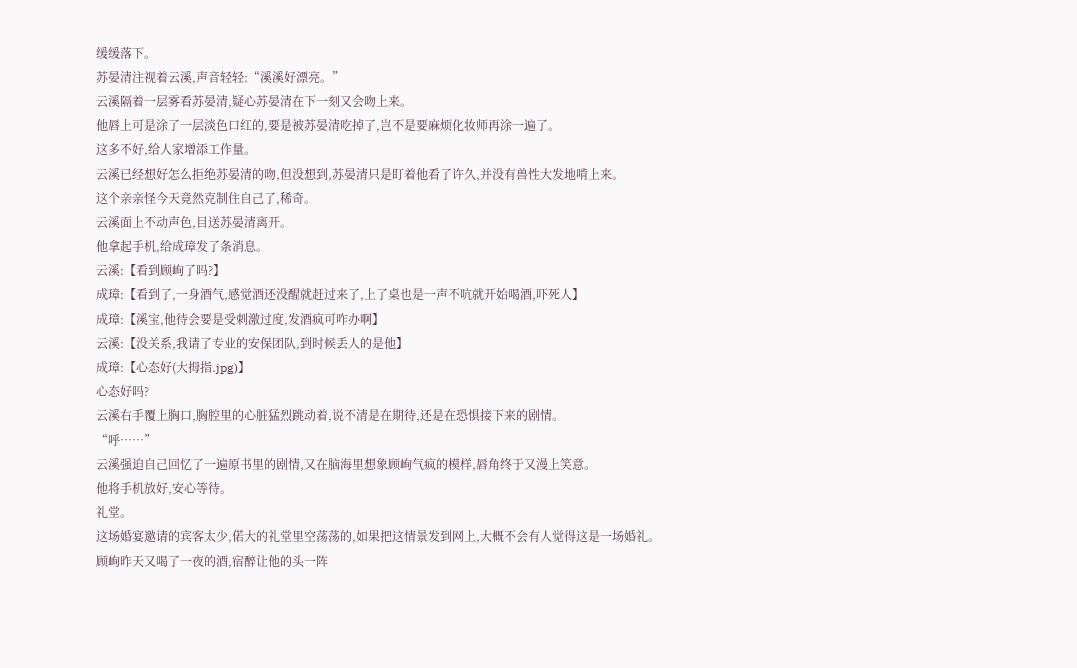缓缓落下。
苏晏清注视着云溪,声音轻轻:“溪溪好漂亮。”
云溪隔着一层雾看苏晏清,疑心苏晏清在下一刻又会吻上来。
他唇上可是涂了一层淡色口红的,要是被苏晏清吃掉了,岂不是要麻烦化妆师再涂一遍了。
这多不好,给人家增添工作量。
云溪已经想好怎么拒绝苏晏清的吻,但没想到,苏晏清只是盯着他看了许久,并没有兽性大发地啃上来。
这个亲亲怪今天竟然克制住自己了,稀奇。
云溪面上不动声色,目送苏晏清离开。
他拿起手机,给成璋发了条消息。
云溪:【看到顾峋了吗?】
成璋:【看到了,一身酒气,感觉酒还没醒就赶过来了,上了桌也是一声不吭就开始喝酒,吓死人】
成璋:【溪宝,他待会要是受刺激过度,发酒疯可咋办啊】
云溪:【没关系,我请了专业的安保团队,到时候丢人的是他】
成璋:【心态好(大拇指.jpg)】
心态好吗?
云溪右手覆上胸口,胸腔里的心脏猛烈跳动着,说不清是在期待,还是在恐惧接下来的剧情。
“呼……”
云溪强迫自己回忆了一遍原书里的剧情,又在脑海里想象顾峋气疯的模样,唇角终于又漫上笑意。
他将手机放好,安心等待。
礼堂。
这场婚宴邀请的宾客太少,偌大的礼堂里空荡荡的,如果把这情景发到网上,大概不会有人觉得这是一场婚礼。
顾峋昨天又喝了一夜的酒,宿醉让他的头一阵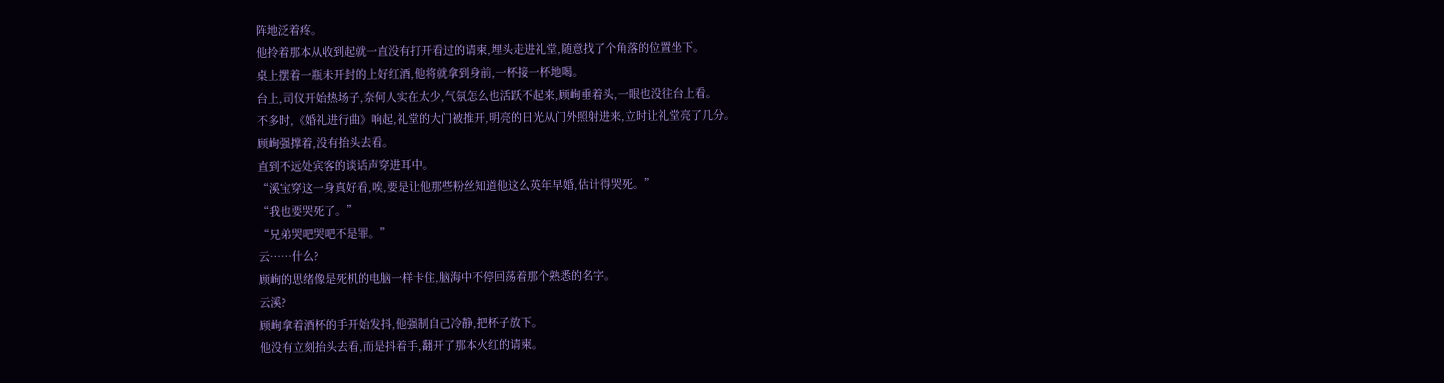阵地泛着疼。
他拎着那本从收到起就一直没有打开看过的请柬,埋头走进礼堂,随意找了个角落的位置坐下。
桌上摆着一瓶未开封的上好红酒,他将就拿到身前,一杯接一杯地喝。
台上,司仪开始热场子,奈何人实在太少,气氛怎么也活跃不起来,顾峋垂着头,一眼也没往台上看。
不多时,《婚礼进行曲》响起,礼堂的大门被推开,明亮的日光从门外照射进来,立时让礼堂亮了几分。
顾峋强撑着,没有抬头去看。
直到不远处宾客的谈话声穿进耳中。
“溪宝穿这一身真好看,唉,要是让他那些粉丝知道他这么英年早婚,估计得哭死。”
“我也要哭死了。”
“兄弟哭吧哭吧不是罪。”
云……什么?
顾峋的思绪像是死机的电脑一样卡住,脑海中不停回荡着那个熟悉的名字。
云溪?
顾峋拿着酒杯的手开始发抖,他强制自己冷静,把杯子放下。
他没有立刻抬头去看,而是抖着手,翻开了那本火红的请柬。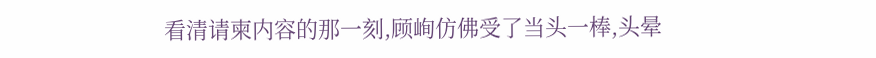看清请柬内容的那一刻,顾峋仿佛受了当头一棒,头晕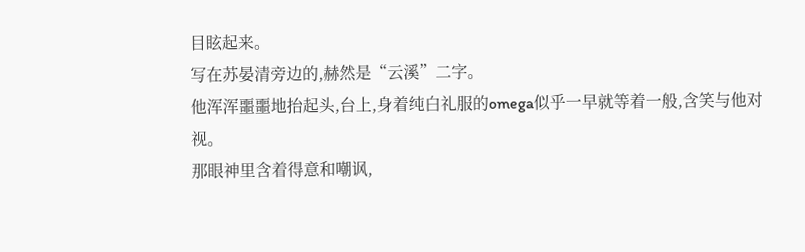目眩起来。
写在苏晏清旁边的,赫然是“云溪”二字。
他浑浑噩噩地抬起头,台上,身着纯白礼服的omega似乎一早就等着一般,含笑与他对视。
那眼神里含着得意和嘲讽,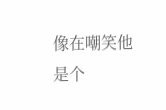像在嘲笑他是个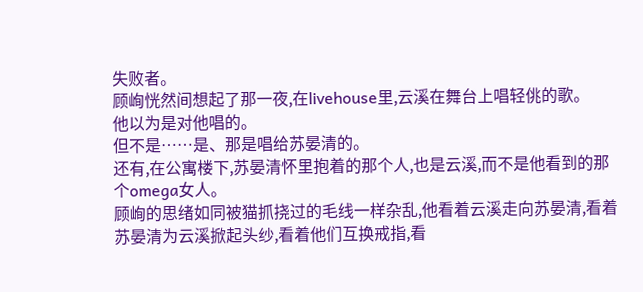失败者。
顾峋恍然间想起了那一夜,在livehouse里,云溪在舞台上唱轻佻的歌。
他以为是对他唱的。
但不是……是、那是唱给苏晏清的。
还有,在公寓楼下,苏晏清怀里抱着的那个人,也是云溪,而不是他看到的那个omega女人。
顾峋的思绪如同被猫抓挠过的毛线一样杂乱,他看着云溪走向苏晏清,看着苏晏清为云溪掀起头纱,看着他们互换戒指,看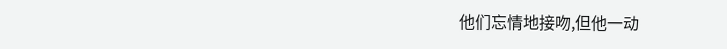他们忘情地接吻,但他一动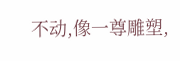不动,像一尊雕塑,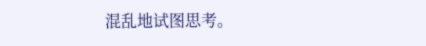混乱地试图思考。